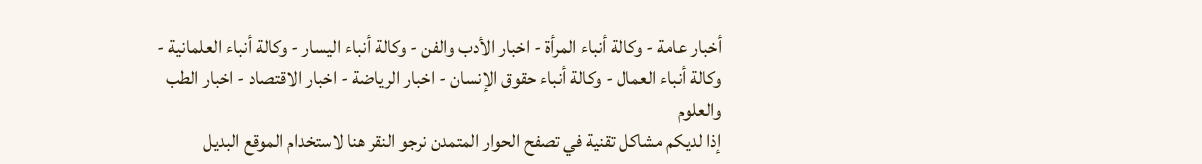أخبار عامة - وكالة أنباء المرأة - اخبار الأدب والفن - وكالة أنباء اليسار - وكالة أنباء العلمانية - وكالة أنباء العمال - وكالة أنباء حقوق الإنسان - اخبار الرياضة - اخبار الاقتصاد - اخبار الطب والعلوم
إذا لديكم مشاكل تقنية في تصفح الحوار المتمدن نرجو النقر هنا لاستخدام الموقع البديل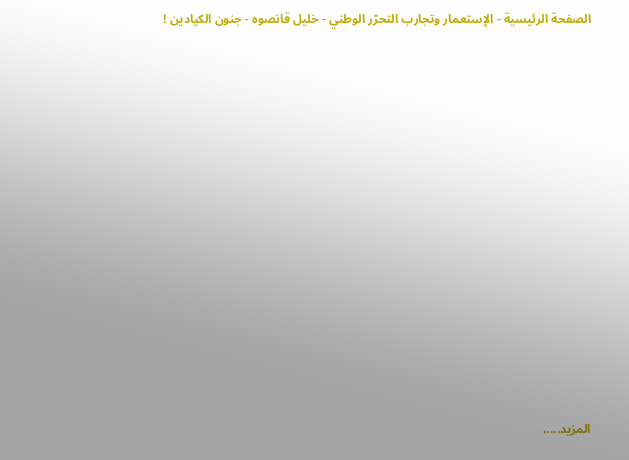الصفحة الرئيسية - الإستعمار وتجارب التحرّر الوطني - خليل قانصوه - جنون الكيادين !














المزيد.....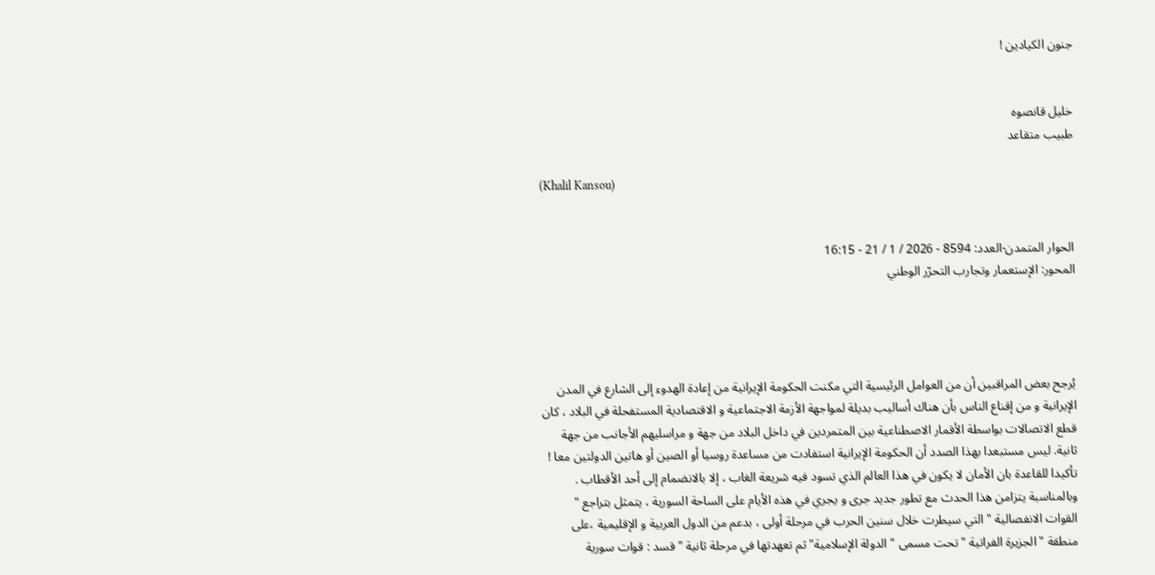جنون الكيادين !


خليل قانصوه
طبيب متقاعد

(Khalil Kansou)


الحوار المتمدن-العدد: 8594 - 2026 / 1 / 21 - 16:15
المحور: الإستعمار وتجارب التحرّر الوطني




يُرجح بعض المراقبين أن من العوامل الرئيسية التي مكنت الحكومة الإيرانية من إعادة الهدوء إلى الشارع في المدن الإيرانية و من إقناع الناس بأن هناك أساليب بديلة لمواجهة الأزمة الاجتماعية و الاقتصادية المستفحلة في البلاد ، كان قطع الاتصالات بواسطة الأقمار الاصطناعية بين المتمردين في داخل البلاد من جهة و مراسليهم الأجانب من جهة ثانية. ليس مستبعدا بهذا الصدد أن الحكومة الإيرانية استفادت من مساعدة روسيا أو الصين أو هاتين الدولتين معا ! تأكيدا للقاعدة بان الأمان لا يكون في هذا العالم الذي تسود فيه شريعة الغاب ، إلا بالانضمام إلى أحد الأقطاب .
وبالمناسبة يتزامن هذا الحدث مع تطور جديد جرى و يجري في هذه الأيام على الساحة السورية ، يتمثل بتراجع " القوات الانفصالية " التي سيطرت خلال سنين الحرب في مرحلة أولى ، بدعم من الدول العربية و الإقليمية ،على منطقة "الجزيرة الفراتية " تحت مسمى " الدولة الإسلامية" ثم تعهدتها في مرحلة ثانية " قسد : قوات سورية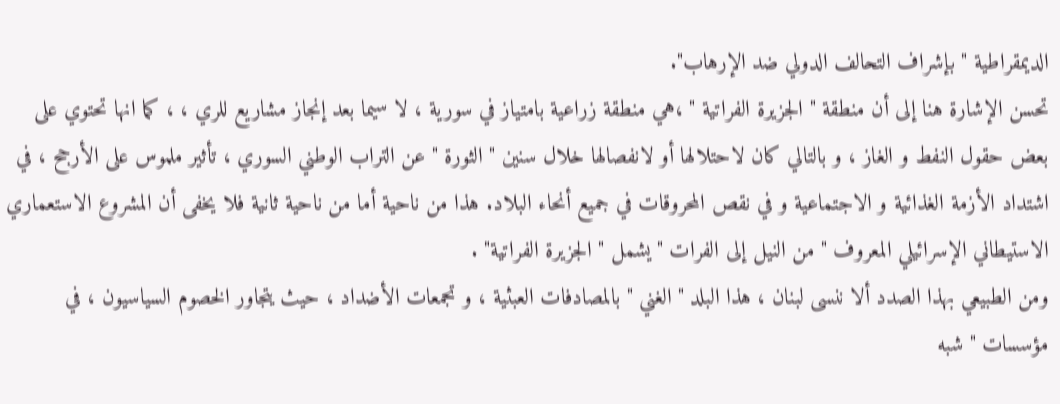الديمقراطية " بإشراف التحالف الدولي ضد الإرهاب".
تحسن الإشارة هنا إلى أن منطقة " الجزيرة الفراتية " ،هي منطقة زراعية بامتياز في سورية ، لا سيما بعد إنجاز مشاريع للري ، ، كما انها تحتوي على بعض حقول النفط و الغاز ، و بالتالي كان لاحتلالها أو لانفصالها خلال سنين " الثورة " عن التراب الوطني السوري ، تأثير ملموس على الأرجح ، في اشتداد الأزمة الغذائية و الاجتماعية و في نقص المحروقات في جميع أنحاء البلاد. هذا من ناحية أما من ناحية ثانية فلا يخفى أن المشروع الاستعماري الاستيطاني الإسرائيلي المعروف " من النيل إلى الفرات " يشمل " الجزيرة الفراتية" .
ومن الطبيعي بهذا الصدد ألا ننسى لبنان ، هذا البلد " الغني " بالمصادفات العبثية ، و تجمعات الأضداد ، حيث يتجاور الخصوم السياسيون ، في مؤسسات " شبه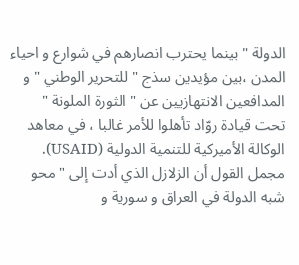الدولة " بينما يحترب انصارهم في شوارع و احياء المدن ،بين مؤيدين سذج " للتحرير الوطني " و المدافعين الانتهازيين عن " الثورة الملونة " تحت قيادة روّاد تأهلوا للأمر غالبا ، في معاهد الوكالة الأميركية للتنمية الدولية (USAID).
مجمل القول أن الزلازل الذي أدت إلى " محو شبه الدولة في العراق و سورية و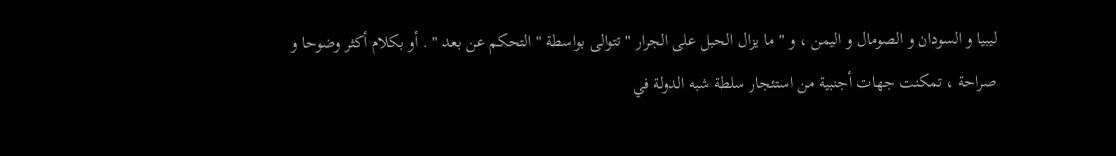ليبيا و السودان و الصومال و اليمن ، و " ما يزال الحبل على الجرار " تتوالى بواسطة " التحكم عن بعد " . أو بكلام أكثر وضوحا و صراحة ، تمكنت جهات أجنبية من استئجار سلطة شبه الدولة في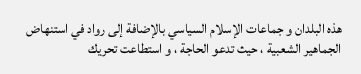هذه البلدان و جماعات الإسلام السياسي بالإضافة إلى رواد في استنهاض الجماهير الشعبية ، حيث تدعو الحاجة ، و استطاعت تحريك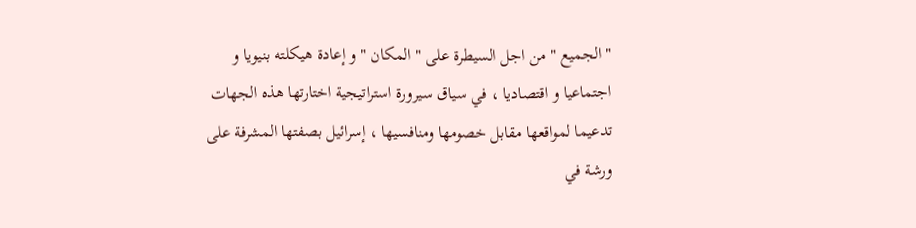"الجميع " من اجل السيطرة على " المكان " و إعادة هيكلته بنيويا و اجتماعيا و اقتصاديا ، في سياق سيرورة استراتيجية اختارتها هذه الجهات تدعيما لمواقعها مقابل خصومها ومنافسيها ، إسرائيل بصفتها المشرفة على ورشة في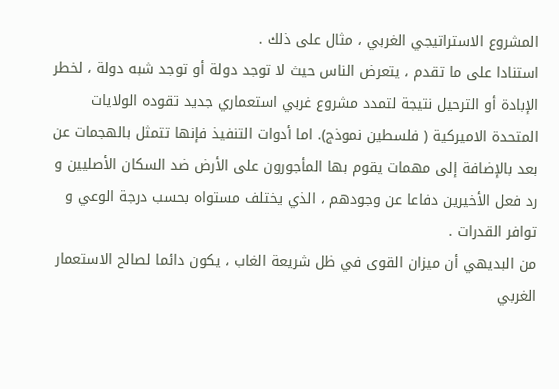المشروع الاستراتيجي الغربي ، مثال على ذلك .
استنادا على ما تقدم ، يتعرض الناس حيث لا توجد دولة أو توجد شبه دولة ، لخطر الإبادة أو الترحيل نتيجة لتمدد مشروع غربي استعماري جديد تقوده الولايات المتحدة الاميركية ( فلسطين نموذج). اما أدوات التنفيذ فإنها تتمثل بالهجمات عن بعد بالإضافة إلى مهمات يقوم بها المأجورون على الأرض ضد السكان الأصليين و رد فعل الأخيرين دفاعا عن وجودهم ، الذي يختلف مستواه بحسب درجة الوعي و توافر القدرات .
من البديهي أن ميزان القوى في ظل شريعة الغاب ، يكون دائما لصالح الاستعمار الغربي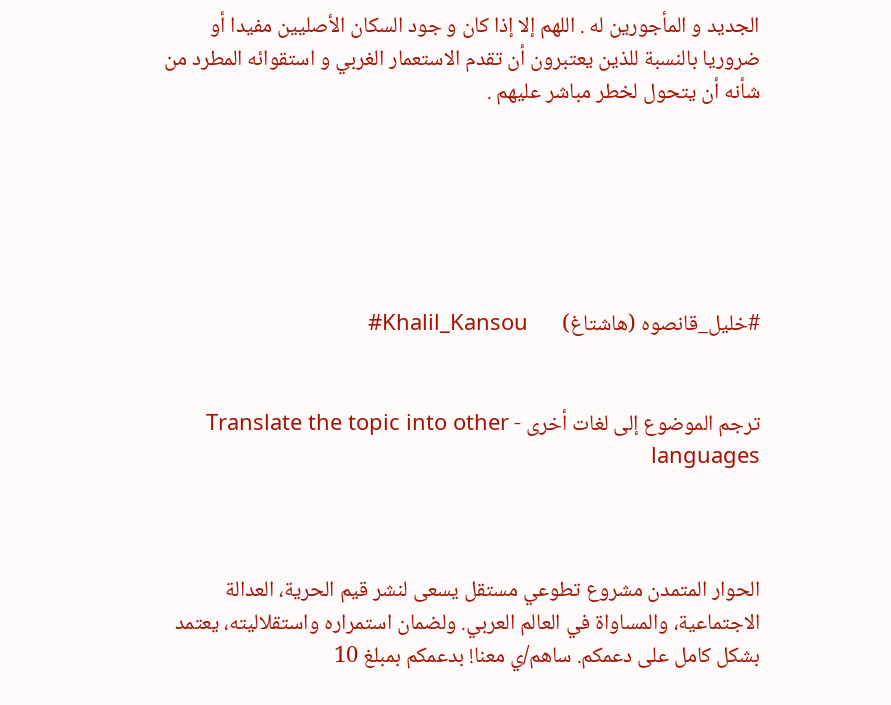الجديد و المأجورين له . اللهم إلا إذا كان و جود السكان الأصليين مفيدا أو ضروريا بالنسبة للذين يعتبرون أن تقدم الاستعمار الغربي و استقوائه المطرد من شأنه أن يتحول لخطر مباشر عليهم .






#خليل_قانصوه (هاشتاغ)       Khalil_Kansou#


ترجم الموضوع إلى لغات أخرى - Translate the topic into other languages



الحوار المتمدن مشروع تطوعي مستقل يسعى لنشر قيم الحرية، العدالة الاجتماعية، والمساواة في العالم العربي. ولضمان استمراره واستقلاليته، يعتمد بشكل كامل على دعمكم. ساهم/ي معنا! بدعمكم بمبلغ 10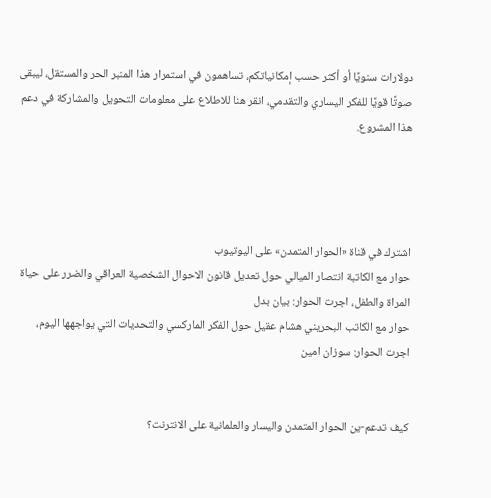دولارات سنويًا أو أكثر حسب إمكانياتكم، تساهمون في استمرار هذا المنبر الحر والمستقل، ليبقى صوتًا قويًا للفكر اليساري والتقدمي، انقر هنا للاطلاع على معلومات التحويل والمشاركة في دعم هذا المشروع.




اشترك في قناة «الحوار المتمدن» على اليوتيوب
حوار مع الكاتبة انتصار الميالي حول تعديل قانون الاحوال الشخصية العراقي والضرر على حياة المراة والطفل، اجرت الحوار: بيان بدل
حوار مع الكاتب البحريني هشام عقيل حول الفكر الماركسي والتحديات التي يواجهها اليوم، اجرت الحوار: سوزان امين


كيف تدعم-ين الحوار المتمدن واليسار والعلمانية على الانترنت؟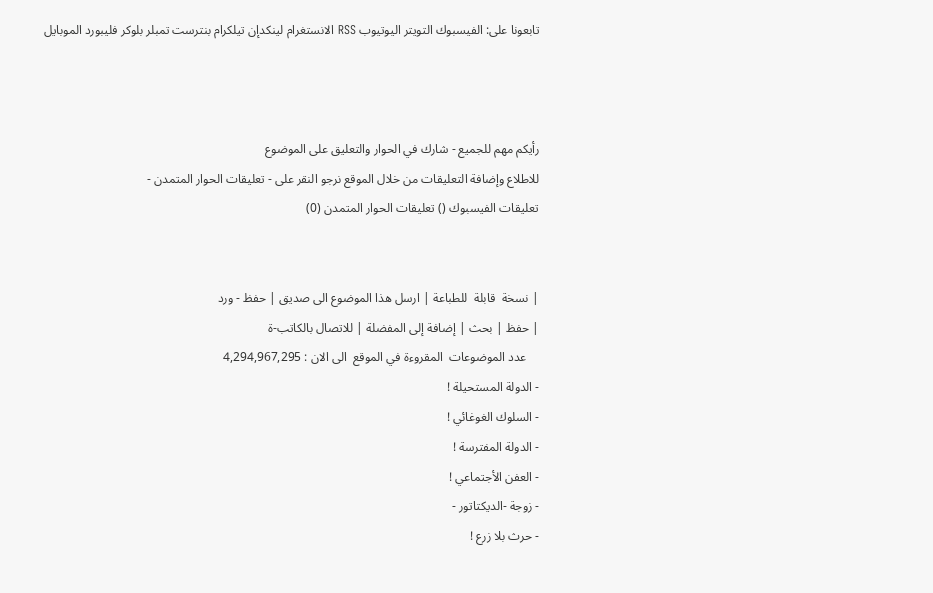تابعونا على: الفيسبوك التويتر اليوتيوب RSS الانستغرام لينكدإن تيلكرام بنترست تمبلر بلوكر فليبورد الموبايل



رأيكم مهم للجميع - شارك في الحوار والتعليق على الموضوع
للاطلاع وإضافة التعليقات من خلال الموقع نرجو النقر على - تعليقات الحوار المتمدن -
تعليقات الفيسبوك () تعليقات الحوار المتمدن (0)


| نسخة  قابلة  للطباعة | ارسل هذا الموضوع الى صديق | حفظ - ورد
| حفظ | بحث | إضافة إلى المفضلة | للاتصال بالكاتب-ة
    عدد الموضوعات  المقروءة في الموقع  الى الان : 4,294,967,295
- الدولة المستحيلة !
- السلوك الغوغائي !
- الدولة المفترسة !
- العفن الأجتماعي !
- زوجة -الديكتاتور -
- حرث بلا زرع !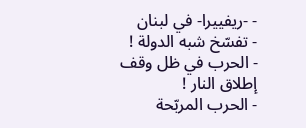- -ريفييرا- في لبنان
- تفسّخ شبه الدولة !
- الحرب في ظل وقف إطلاق النار !
- الحرب المربّحة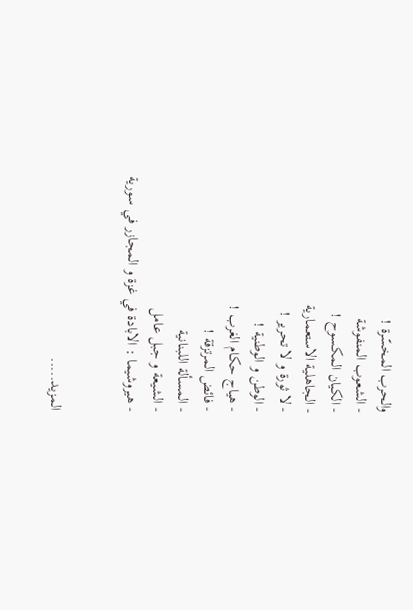والحرب المخسّرة !
- الشعوب المنفوشة
- الكيان المكسوح !
- الجاهلية الاستعمارية
- لا ثورة و لا تحرير !
- الوطن و الوطنية !
- هياج حكام الغرب !
- فائض المرتزقة !
- المسألة اللبنانية
- الشيعة و جبل عامل
- هيروشيما : الابادة في غزة و المجازر في سورية


المزيد.....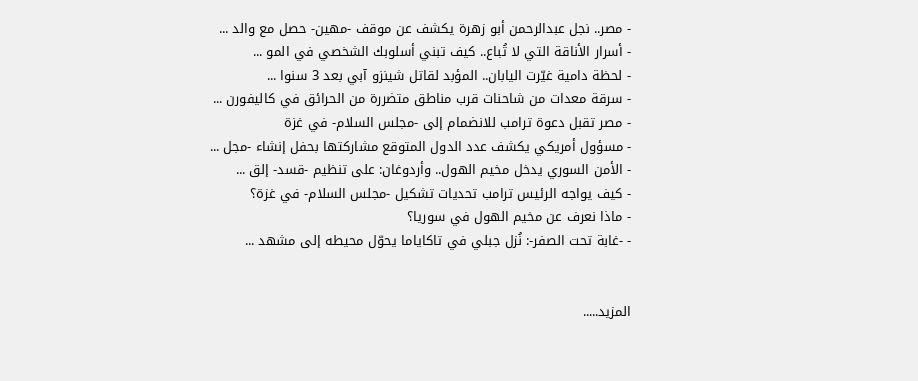- مصر.. نجل عبدالرحمن أبو زهرة يكشف عن موقف -مهين- حصل مع والد ...
- أسرار الأناقة التي لا تُباع.. كيف تبني أسلوبك الشخصي في المو ...
- لحظة دامية غيّرت اليابان.. المؤبد لقاتل شينزو آبي بعد 3 سنوا ...
- سرقة معدات من شاحنات قرب مناطق متضررة من الحرائق في كاليفورن ...
- مصر تقبل دعوة ترامب للانضمام إلى -مجلس السلام- في غزة
- مسؤول أمريكي يكشف عدد الدول المتوقع مشاركتها بحفل إنشاء -مجل ...
- الأمن السوري يدخل مخيم الهول.. وأردوغان: على تنظيم -قسد- إلق ...
- كيف يواجه الرئيس ترامب تحديات تشكيل -مجلس السلام- في غزة؟
- ماذا نعرف عن مخيم الهول في سوريا؟
- -غابة تحت الصفر-: نُزل جبلي في تاكاياما يحوّل محيطه إلى مشهد ...


المزيد.....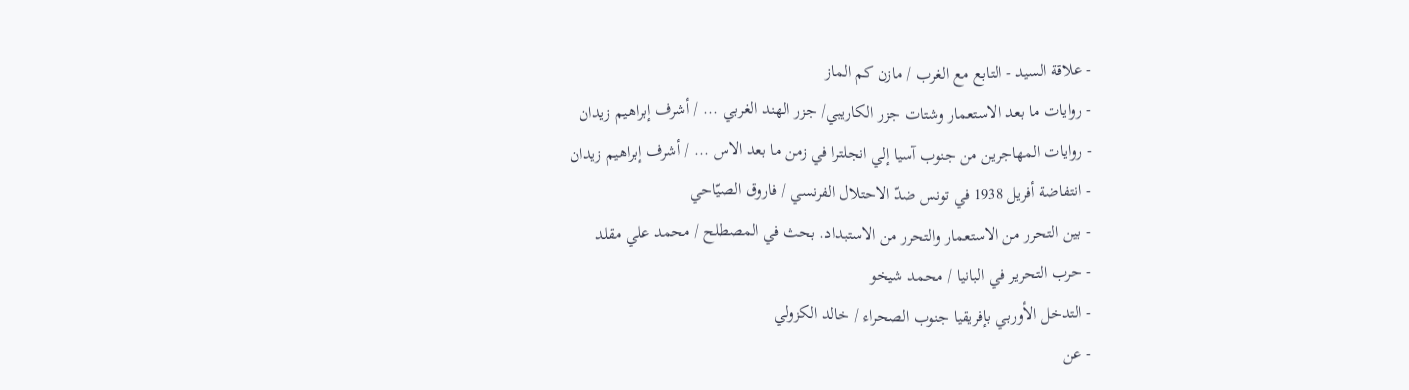- علاقة السيد - التابع مع الغرب / مازن كم الماز
- روايات ما بعد الاستعمار وشتات جزر الكاريبي/ جزر الهند الغربي ... / أشرف إبراهيم زيدان
- روايات المهاجرين من جنوب آسيا إلي انجلترا في زمن ما بعد الاس ... / أشرف إبراهيم زيدان
- انتفاضة أفريل 1938 في تونس ضدّ الاحتلال الفرنسي / فاروق الصيّاحي
- بين التحرر من الاستعمار والتحرر من الاستبداد. بحث في المصطلح / محمد علي مقلد
- حرب التحرير في البانيا / محمد شيخو
- التدخل الأوربي بإفريقيا جنوب الصحراء / خالد الكزولي
- عن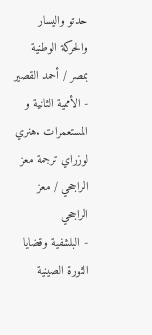حدتو واليسار والحركة الوطنية بمصر / أحمد القصير
- الأممية الثانية و المستعمرات .هنري لوزراي ترجمة معز الراجحي / معز الراجحي
- البلشفية وقضايا الثورة الصينية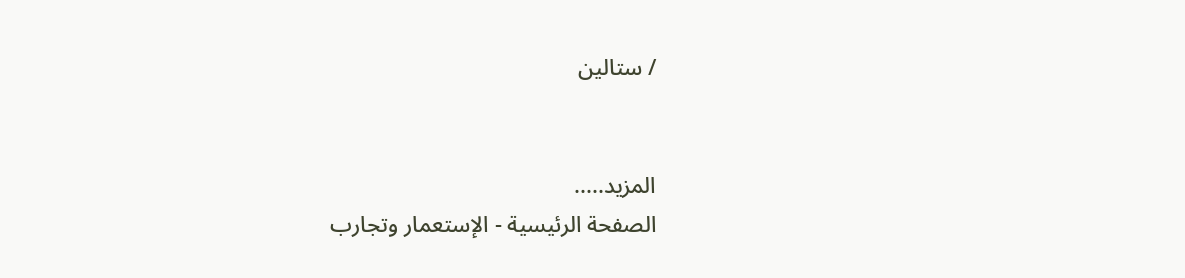/ ستالين


المزيد.....
الصفحة الرئيسية - الإستعمار وتجارب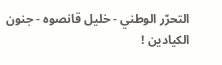التحرّر الوطني - خليل قانصوه - جنون الكيادين !